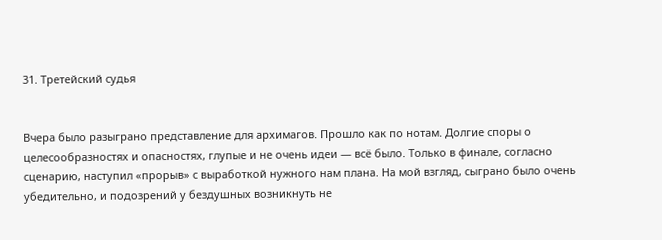31. Третейский судья


Вчера было разыграно представление для архимагов. Прошло как по нотам. Долгие споры о целесообразностях и опасностях, глупые и не очень идеи — всё было. Только в финале, согласно сценарию, наступил «прорыв» с выработкой нужного нам плана. На мой взгляд, сыграно было очень убедительно, и подозрений у бездушных возникнуть не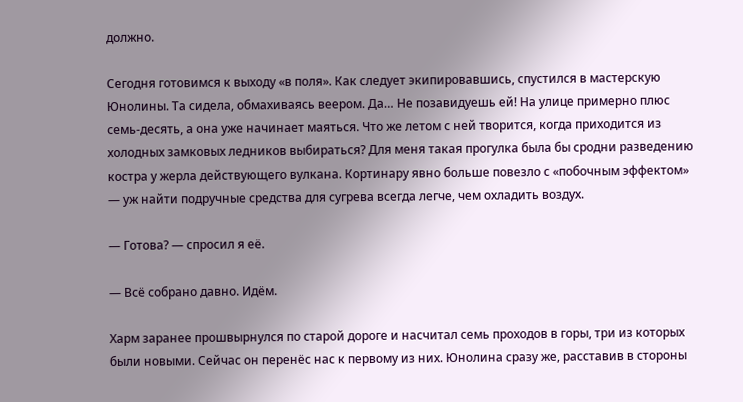должно.

Сегодня готовимся к выходу «в поля». Как следует экипировавшись, спустился в мастерскую Юнолины. Та сидела, обмахиваясь веером. Да… Не позавидуешь ей! На улице примерно плюс семь-десять, а она уже начинает маяться. Что же летом с ней творится, когда приходится из холодных замковых ледников выбираться? Для меня такая прогулка была бы сродни разведению костра у жерла действующего вулкана. Кортинару явно больше повезло с «побочным эффектом» — уж найти подручные средства для сугрева всегда легче, чем охладить воздух.

— Готова? — спросил я её.

— Всё собрано давно. Идём.

Харм заранее прошвырнулся по старой дороге и насчитал семь проходов в горы, три из которых были новыми. Сейчас он перенёс нас к первому из них. Юнолина сразу же, расставив в стороны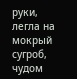руки, легла на мокрый сугроб, чудом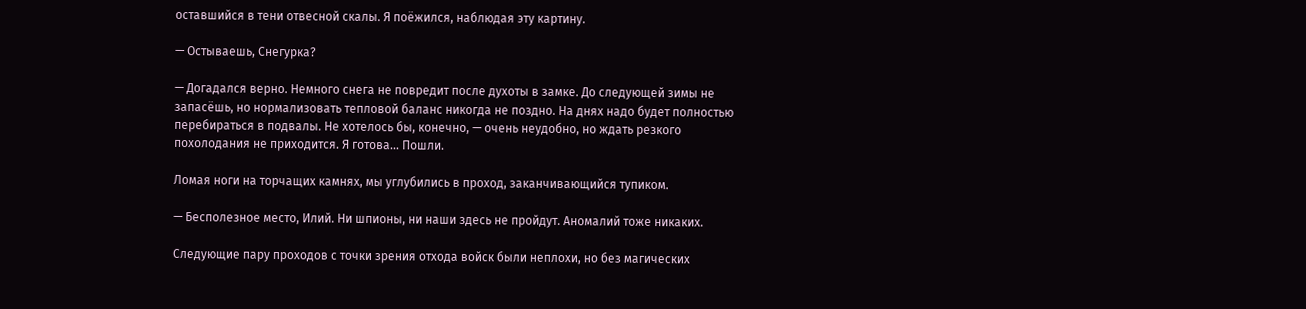оставшийся в тени отвесной скалы. Я поёжился, наблюдая эту картину.

— Остываешь, Снегурка?

— Догадался верно. Немного снега не повредит после духоты в замке. До следующей зимы не запасёшь, но нормализовать тепловой баланс никогда не поздно. На днях надо будет полностью перебираться в подвалы. Не хотелось бы, конечно, — очень неудобно, но ждать резкого похолодания не приходится. Я готова… Пошли.

Ломая ноги на торчащих камнях, мы углубились в проход, заканчивающийся тупиком.

— Бесполезное место, Илий. Ни шпионы, ни наши здесь не пройдут. Аномалий тоже никаких.

Следующие пару проходов с точки зрения отхода войск были неплохи, но без магических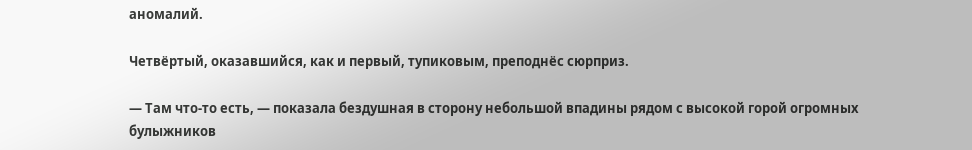аномалий.

Четвёртый, оказавшийся, как и первый, тупиковым, преподнёс сюрприз.

— Там что-то есть, — показала бездушная в сторону небольшой впадины рядом с высокой горой огромных булыжников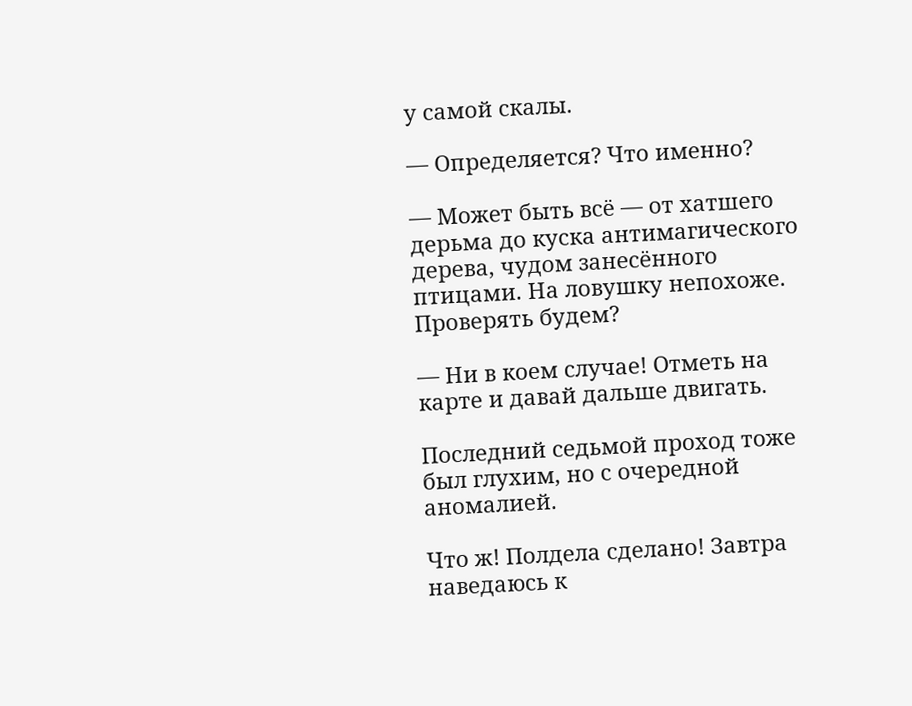у самой скалы.

— Определяется? Что именно?

— Может быть всё — от хатшего дерьма до куска антимагического дерева, чудом занесённого птицами. На ловушку непохоже. Проверять будем?

— Ни в коем случае! Отметь на карте и давай дальше двигать.

Последний седьмой проход тоже был глухим, но с очередной аномалией.

Что ж! Полдела сделано! Завтра наведаюсь к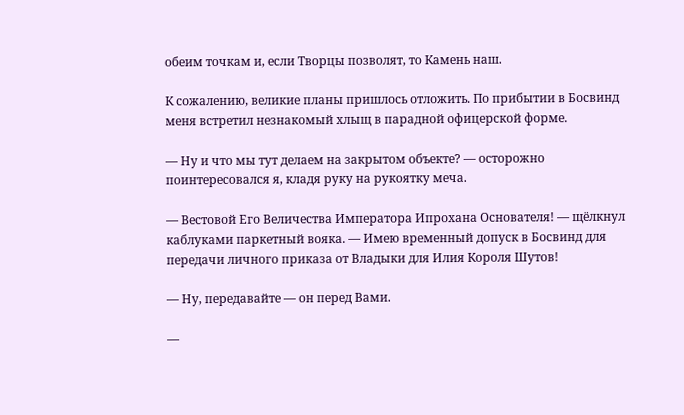обеим точкам и, если Творцы позволят, то Камень наш.

К сожалению, великие планы пришлось отложить. По прибытии в Босвинд меня встретил незнакомый хлыщ в парадной офицерской форме.

— Ну и что мы тут делаем на закрытом объекте? — осторожно поинтересовался я, кладя руку на рукоятку меча.

— Вестовой Его Величества Императора Ипрохана Основателя! — щёлкнул каблуками паркетный вояка. — Имею временный допуск в Босвинд для передачи личного приказа от Владыки для Илия Короля Шутов!

— Ну, передавайте — он перед Вами.

—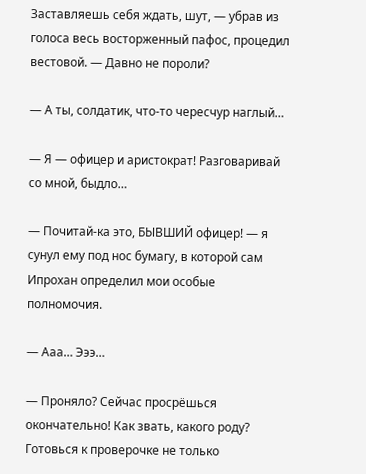Заставляешь себя ждать, шут, — убрав из голоса весь восторженный пафос, процедил вестовой. — Давно не пороли?

— А ты, солдатик, что-то чересчур наглый…

— Я — офицер и аристократ! Разговаривай со мной, быдло…

— Почитай-ка это, БЫВШИЙ офицер! — я сунул ему под нос бумагу, в которой сам Ипрохан определил мои особые полномочия.

— Ааа… Эээ…

— Проняло? Сейчас просрёшься окончательно! Как звать, какого роду? Готовься к проверочке не только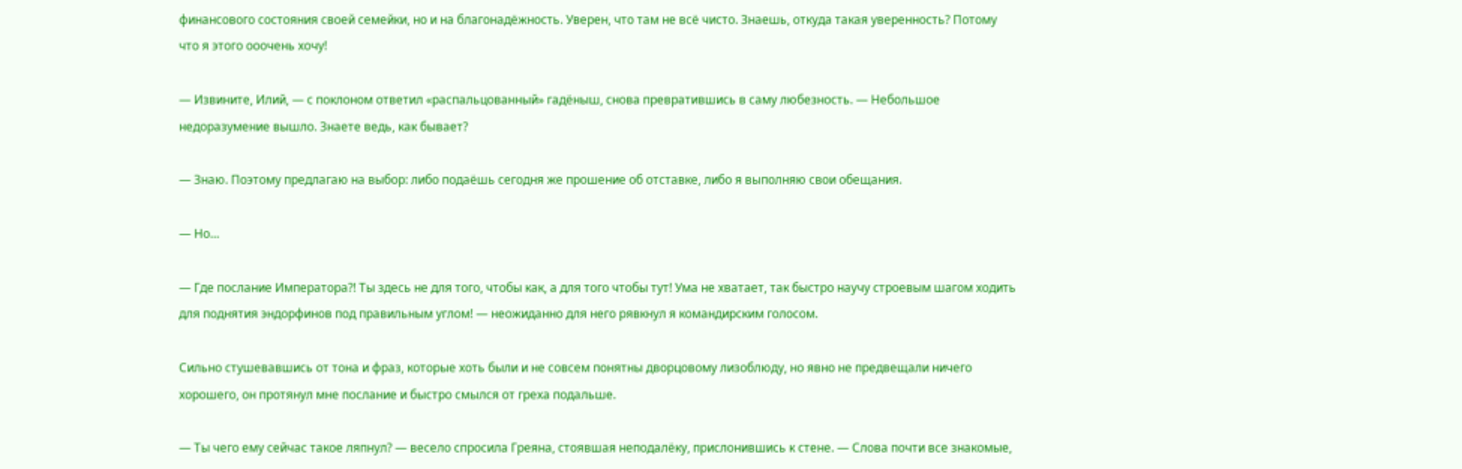финансового состояния своей семейки, но и на благонадёжность. Уверен, что там не всё чисто. Знаешь, откуда такая уверенность? Потому что я этого ооочень хочу!

— Извините, Илий, — с поклоном ответил «распальцованный» гадёныш, снова превратившись в саму любезность. — Небольшое недоразумение вышло. Знаете ведь, как бывает?

— Знаю. Поэтому предлагаю на выбор: либо подаёшь сегодня же прошение об отставке, либо я выполняю свои обещания.

— Но…

— Где послание Императора?! Ты здесь не для того, чтобы как, а для того чтобы тут! Ума не хватает, так быстро научу строевым шагом ходить для поднятия эндорфинов под правильным углом! — неожиданно для него рявкнул я командирским голосом.

Сильно стушевавшись от тона и фраз, которые хоть были и не совсем понятны дворцовому лизоблюду, но явно не предвещали ничего хорошего, он протянул мне послание и быстро смылся от греха подальше.

— Ты чего ему сейчас такое ляпнул? — весело спросила Греяна, стоявшая неподалёку, прислонившись к стене. — Слова почти все знакомые,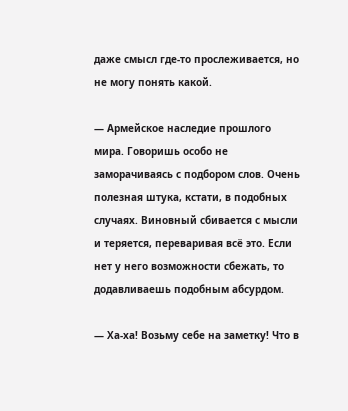даже смысл где-то прослеживается, но не могу понять какой.

— Армейское наследие прошлого мира. Говоришь особо не заморачиваясь с подбором слов. Очень полезная штука, кстати, в подобных случаях. Виновный сбивается с мысли и теряется, переваривая всё это. Если нет у него возможности сбежать, то додавливаешь подобным абсурдом.

— Ха-ха! Возьму себе на заметку! Что в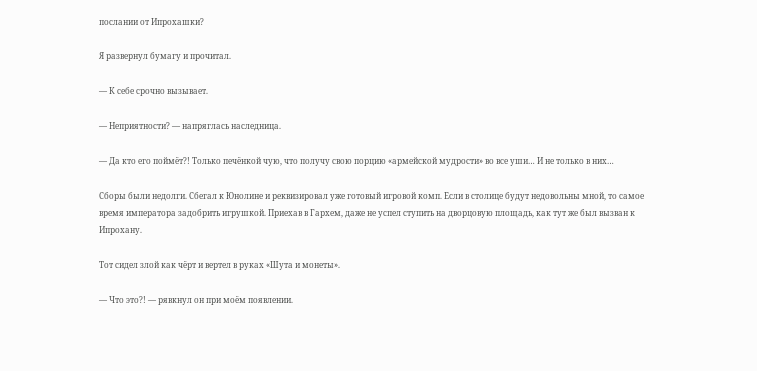послании от Ипрохашки?

Я развернул бумагу и прочитал.

— К себе срочно вызывает.

— Неприятности? — напряглась наследница.

— Да кто его поймёт?! Только печёнкой чую, что получу свою порцию «армейской мудрости» во все уши… И не только в них…

Сборы были недолги. Сбегал к Юнолине и реквизировал уже готовый игровой комп. Если в столице будут недовольны мной, то самое время императора задобрить игрушкой. Приехав в Гархем, даже не успел ступить на дворцовую площадь, как тут же был вызван к Ипрохану.

Тот сидел злой как чёрт и вертел в руках «Шута и монеты».

— Что это?! — рявкнул он при моём появлении.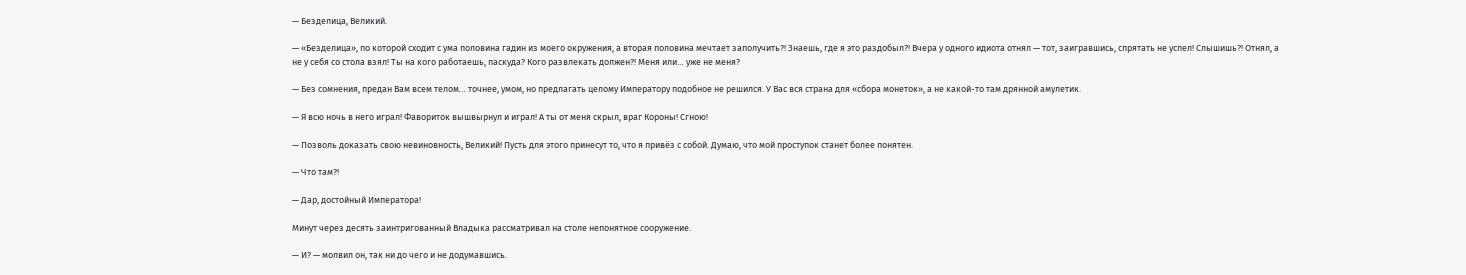— Безделица, Великий.

— «Безделица», по которой сходит с ума половина гадин из моего окружения, а вторая половина мечтает заполучить?! Знаешь, где я это раздобыл?! Вчера у одного идиота отнял — тот, заигравшись, спрятать не успел! Слышишь?! Отнял, а не у себя со стола взял! Ты на кого работаешь, паскуда? Кого развлекать должен?! Меня или… уже не меня?

— Без сомнения, предан Вам всем телом… точнее, умом, но предлагать целому Императору подобное не решился. У Вас вся страна для «сбора монеток», а не какой-то там дрянной амулетик.

— Я всю ночь в него играл! Фавориток вышвырнул и играл! А ты от меня скрыл, враг Короны! Сгною!

— Позволь доказать свою невиновность, Великий! Пусть для этого принесут то, что я привёз с собой. Думаю, что мой проступок станет более понятен.

— Что там?!

— Дар, достойный Императора!

Минут через десять заинтригованный Владыка рассматривал на столе непонятное сооружение.

— И? — молвил он, так ни до чего и не додумавшись.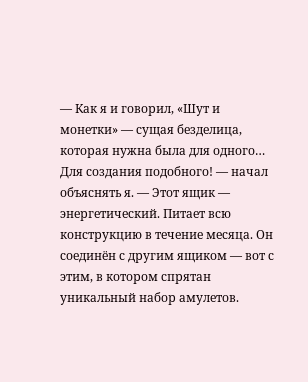— Как я и говорил, «Шут и монетки» — сущая безделица, которая нужна была для одного… Для создания подобного! — начал объяснять я. — Этот ящик — энергетический. Питает всю конструкцию в течение месяца. Он соединён с другим ящиком — вот с этим, в котором спрятан уникальный набор амулетов.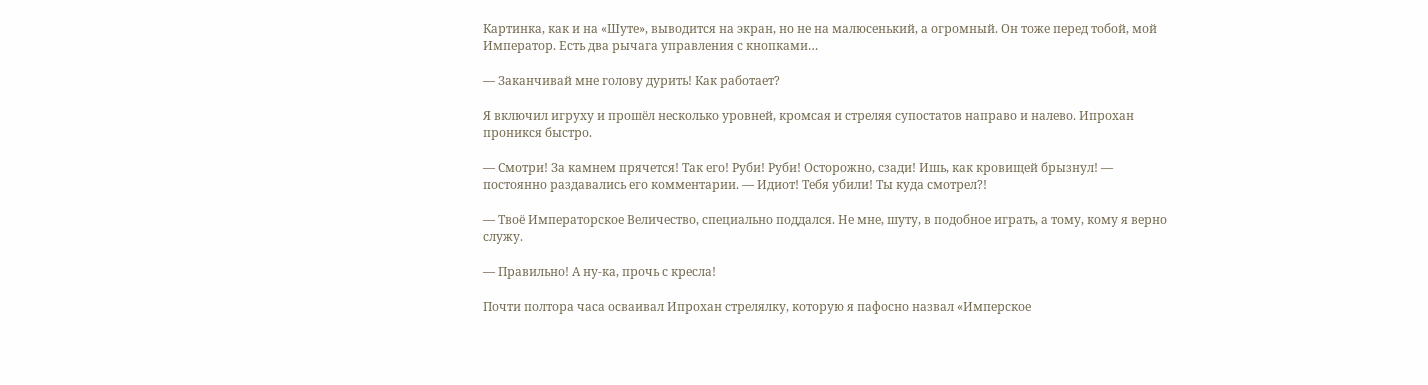Картинка, как и на «Шуте», выводится на экран, но не на малюсенький, а огромный. Он тоже перед тобой, мой Император. Есть два рычага управления с кнопками…

— Заканчивай мне голову дурить! Как работает?

Я включил игруху и прошёл несколько уровней, кромсая и стреляя супостатов направо и налево. Ипрохан проникся быстро.

— Смотри! За камнем прячется! Так его! Руби! Руби! Осторожно, сзади! Ишь, как кровищей брызнул! — постоянно раздавались его комментарии. — Идиот! Тебя убили! Ты куда смотрел?!

— Твоё Императорское Величество, специально поддался. Не мне, шуту, в подобное играть, а тому, кому я верно служу.

— Правильно! А ну-ка, прочь с кресла!

Почти полтора часа осваивал Ипрохан стрелялку, которую я пафосно назвал «Имперское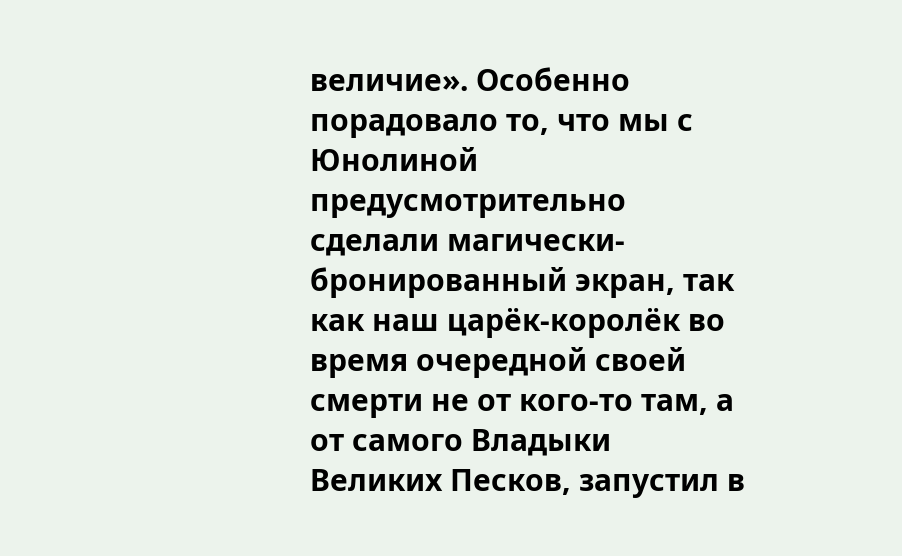величие». Особенно порадовало то, что мы с Юнолиной предусмотрительно сделали магически-бронированный экран, так как наш царёк-королёк во время очередной своей смерти не от кого-то там, а от самого Владыки Великих Песков, запустил в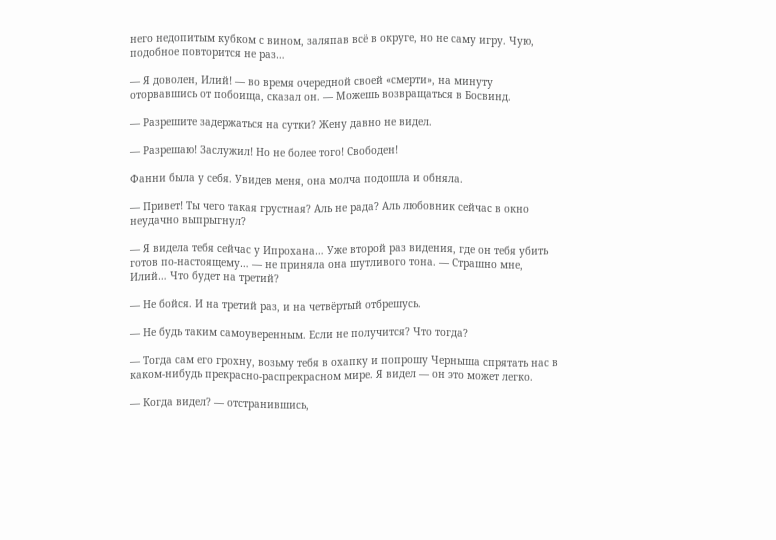него недопитым кубком с вином, заляпав всё в округе, но не саму игру. Чую, подобное повторится не раз…

— Я доволен, Илий! — во время очередной своей «смерти», на минуту оторвавшись от побоища, сказал он. — Можешь возвращаться в Босвинд.

— Разрешите задержаться на сутки? Жену давно не видел.

— Разрешаю! Заслужил! Но не более того! Свободен!

Фанни была у себя. Увидев меня, она молча подошла и обняла.

— Привет! Ты чего такая грустная? Аль не рада? Аль любовник сейчас в окно неудачно выпрыгнул?

— Я видела тебя сейчас у Ипрохана… Уже второй раз видения, где он тебя убить готов по-настоящему… — не приняла она шутливого тона. — Страшно мне, Илий… Что будет на третий?

— Не бойся. И на третий раз, и на четвёртый отбрешусь.

— Не будь таким самоуверенным. Если не получится? Что тогда?

— Тогда сам его грохну, возьму тебя в охапку и попрошу Черныша спрятать нас в каком-нибудь прекрасно-распрекрасном мире. Я видел — он это может легко.

— Когда видел? — отстранившись,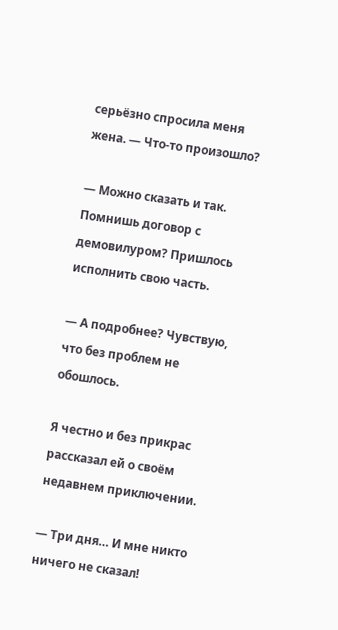серьёзно спросила меня жена. — Что-то произошло?

— Можно сказать и так. Помнишь договор с демовилуром? Пришлось исполнить свою часть.

— А подробнее? Чувствую, что без проблем не обошлось.

Я честно и без прикрас рассказал ей о своём недавнем приключении.

— Три дня… И мне никто ничего не сказал!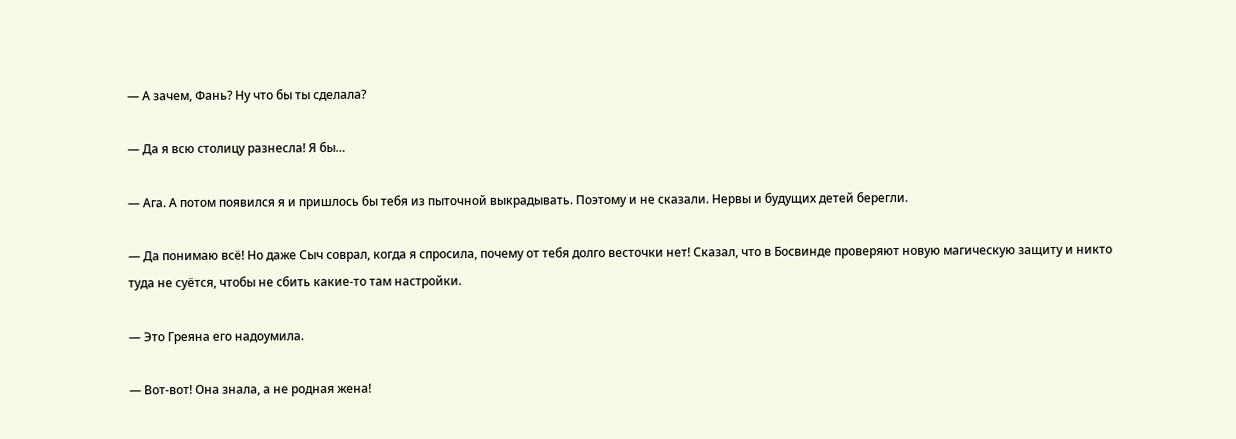— А зачем, Фань? Ну что бы ты сделала?

— Да я всю столицу разнесла! Я бы…

— Ага. А потом появился я и пришлось бы тебя из пыточной выкрадывать. Поэтому и не сказали. Нервы и будущих детей берегли.

— Да понимаю всё! Но даже Сыч соврал, когда я спросила, почему от тебя долго весточки нет! Сказал, что в Босвинде проверяют новую магическую защиту и никто туда не суётся, чтобы не сбить какие-то там настройки.

— Это Греяна его надоумила.

— Вот-вот! Она знала, а не родная жена!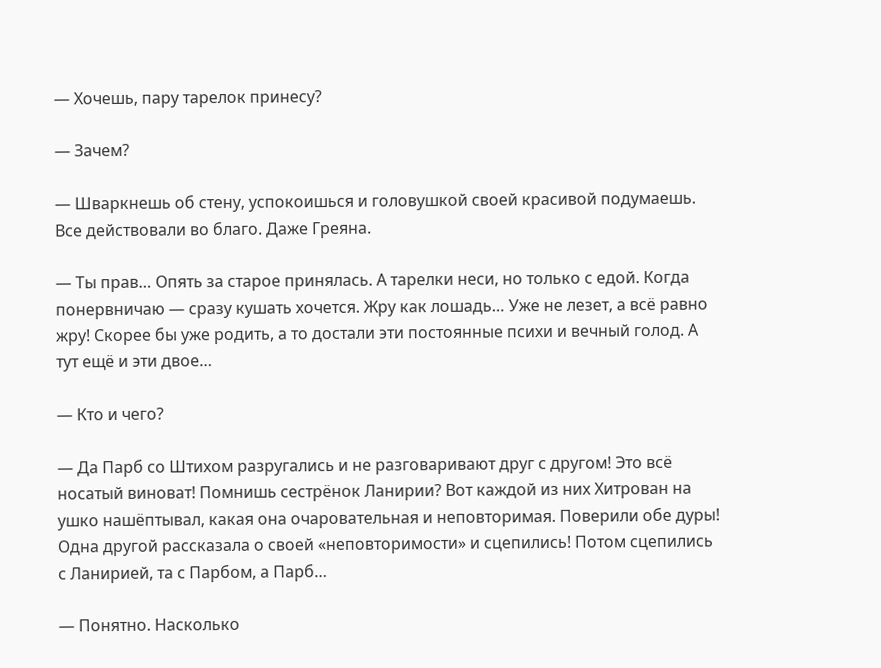— Хочешь, пару тарелок принесу?

— Зачем?

— Шваркнешь об стену, успокоишься и головушкой своей красивой подумаешь. Все действовали во благо. Даже Греяна.

— Ты прав… Опять за старое принялась. А тарелки неси, но только с едой. Когда понервничаю — сразу кушать хочется. Жру как лошадь… Уже не лезет, а всё равно жру! Скорее бы уже родить, а то достали эти постоянные психи и вечный голод. А тут ещё и эти двое…

— Кто и чего?

— Да Парб со Штихом разругались и не разговаривают друг с другом! Это всё носатый виноват! Помнишь сестрёнок Ланирии? Вот каждой из них Хитрован на ушко нашёптывал, какая она очаровательная и неповторимая. Поверили обе дуры! Одна другой рассказала о своей «неповторимости» и сцепились! Потом сцепились с Ланирией, та с Парбом, а Парб…

— Понятно. Насколько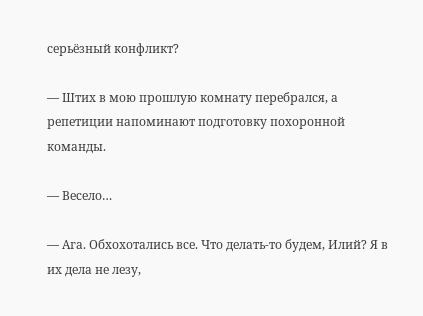серьёзный конфликт?

— Штих в мою прошлую комнату перебрался, а репетиции напоминают подготовку похоронной команды.

— Весело…

— Ага. Обхохотались все. Что делать-то будем, Илий? Я в их дела не лезу,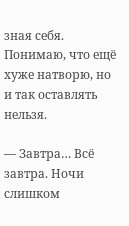зная себя. Понимаю, что ещё хуже натворю, но и так оставлять нельзя.

— Завтра… Всё завтра. Ночи слишком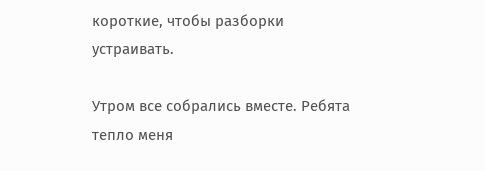короткие, чтобы разборки устраивать.

Утром все собрались вместе. Ребята тепло меня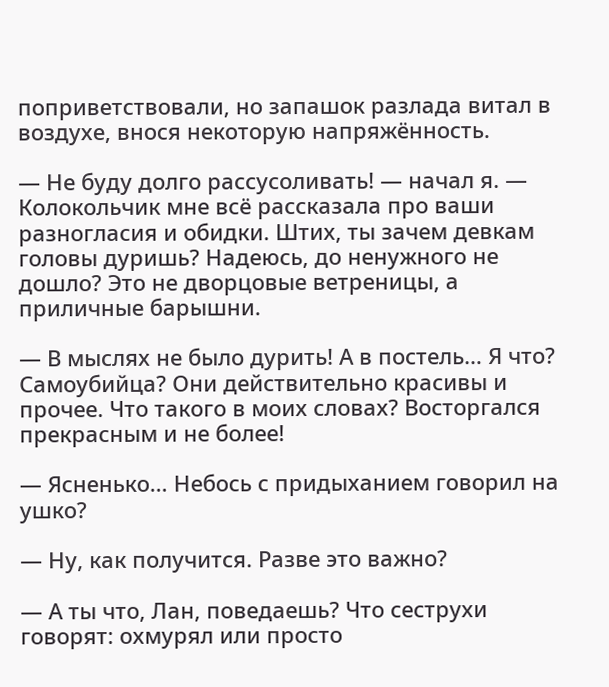поприветствовали, но запашок разлада витал в воздухе, внося некоторую напряжённость.

— Не буду долго рассусоливать! — начал я. — Колокольчик мне всё рассказала про ваши разногласия и обидки. Штих, ты зачем девкам головы дуришь? Надеюсь, до ненужного не дошло? Это не дворцовые ветреницы, а приличные барышни.

— В мыслях не было дурить! А в постель… Я что? Самоубийца? Они действительно красивы и прочее. Что такого в моих словах? Восторгался прекрасным и не более!

— Ясненько… Небось с придыханием говорил на ушко?

— Ну, как получится. Разве это важно?

— А ты что, Лан, поведаешь? Что сеструхи говорят: охмурял или просто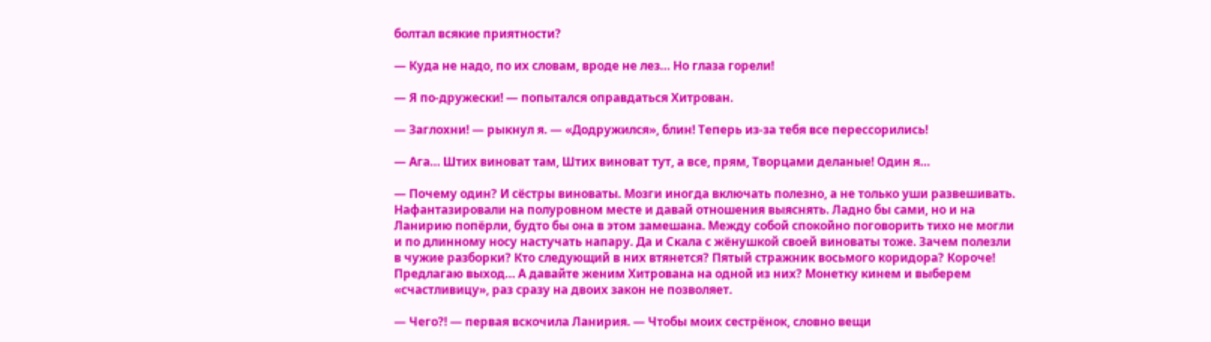болтал всякие приятности?

— Куда не надо, по их словам, вроде не лез… Но глаза горели!

— Я по-дружески! — попытался оправдаться Хитрован.

— Заглохни! — рыкнул я. — «Додружился», блин! Теперь из-за тебя все перессорились!

— Ага… Штих виноват там, Штих виноват тут, а все, прям, Творцами деланые! Один я…

— Почему один? И сёстры виноваты. Мозги иногда включать полезно, а не только уши развешивать. Нафантазировали на полуровном месте и давай отношения выяснять. Ладно бы сами, но и на Ланирию попёрли, будто бы она в этом замешана. Между собой спокойно поговорить тихо не могли и по длинному носу настучать напару. Да и Скала с жёнушкой своей виноваты тоже. Зачем полезли в чужие разборки? Кто следующий в них втянется? Пятый стражник восьмого коридора? Короче! Предлагаю выход… А давайте женим Хитрована на одной из них? Монетку кинем и выберем «счастливицу», раз сразу на двоих закон не позволяет.

— Чего?! — первая вскочила Ланирия. — Чтобы моих сестрёнок, словно вещи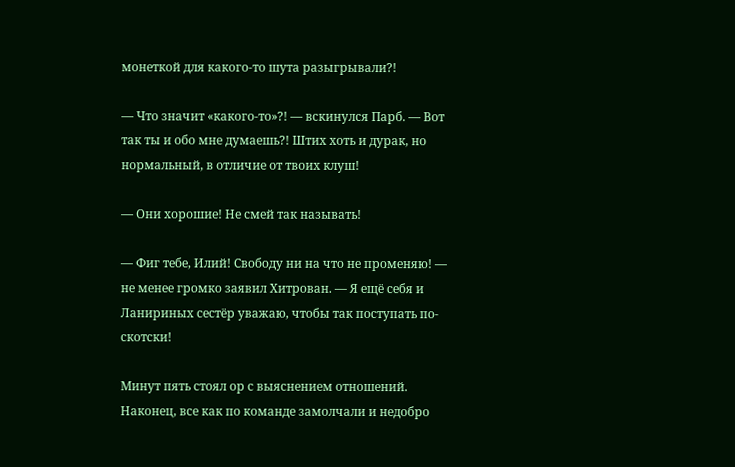монеткой для какого-то шута разыгрывали?!

— Что значит «какого-то»?! — вскинулся Парб. — Вот так ты и обо мне думаешь?! Штих хоть и дурак, но нормальный, в отличие от твоих клуш!

— Они хорошие! Не смей так называть!

— Фиг тебе, Илий! Свободу ни на что не променяю! — не менее громко заявил Хитрован. — Я ещё себя и Ланириных сестёр уважаю, чтобы так поступать по-скотски!

Минут пять стоял ор с выяснением отношений. Наконец, все как по команде замолчали и недобро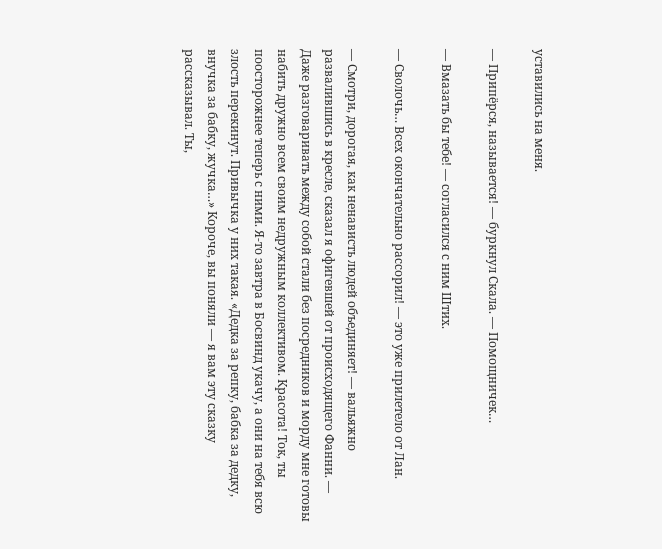уставились на меня.

— Припёрся, называется! — буркнул Скала. — Помощничек…

— Вмазать бы тебе! — согласился с ним Штих.

— Сволочь… Всех окончательно рассорил! — это уже прилетело от Лан.

— Смотри, дорогая, как ненависть людей объединяет! — вальяжно развалившись в кресле, сказал я офигевшей от происходящего Фанни. — Даже разговаривать между собой стали без посредников и морду мне готовы набить дружно всем своим недружным коллективом. Красота! Ток, ты поосторожнее теперь с ними. Я-то завтра в Босвинд укачу, а они на тебя всю злость перекинут. Привычка у них такая. «Дедка за репку, бабка за дедку, внучка за бабку, жучка…» Короче, вы поняли — я вам эту сказку рассказывал. Ты,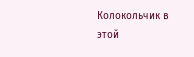Колокольчик в этой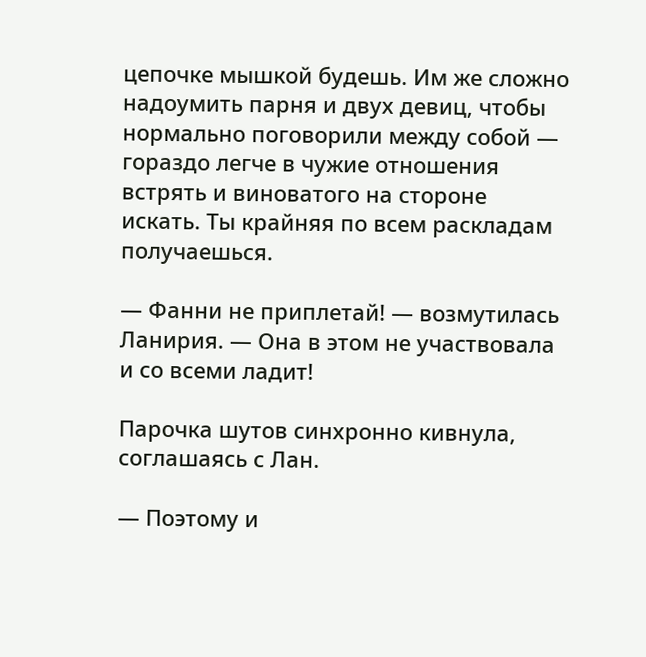цепочке мышкой будешь. Им же сложно надоумить парня и двух девиц, чтобы нормально поговорили между собой — гораздо легче в чужие отношения встрять и виноватого на стороне искать. Ты крайняя по всем раскладам получаешься.

— Фанни не приплетай! — возмутилась Ланирия. — Она в этом не участвовала и со всеми ладит!

Парочка шутов синхронно кивнула, соглашаясь с Лан.

— Поэтому и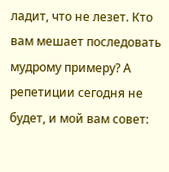ладит, что не лезет. Кто вам мешает последовать мудрому примеру? А репетиции сегодня не будет, и мой вам совет: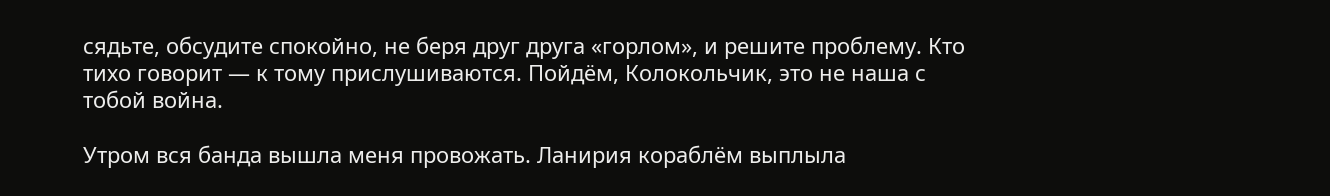сядьте, обсудите спокойно, не беря друг друга «горлом», и решите проблему. Кто тихо говорит — к тому прислушиваются. Пойдём, Колокольчик, это не наша с тобой война.

Утром вся банда вышла меня провожать. Ланирия кораблём выплыла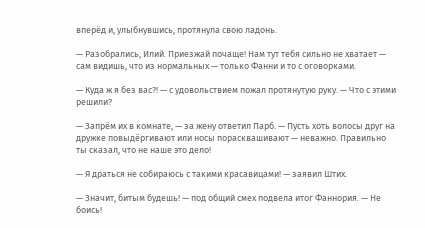вперёд и, улыбнувшись, протянула свою ладонь.

— Разобрались, Илий. Приезжай почаще! Нам тут тебя сильно не хватает — сам видишь, что из нормальных — только Фанни и то с оговорками.

— Куда ж я без вас?! — с удовольствием пожал протянутую руку. — Что с этими решили?

— Запрём их в комнате, — за жену ответил Парб. — Пусть хоть волосы друг на дружке повыдёргивают или носы порасквашивают — неважно. Правильно ты сказал, что не наше это дело!

— Я драться не собираюсь с такими красавицами! — заявил Штих.

— Значит, битым будешь! — под общий смех подвела итог Фаннория. — Не боись!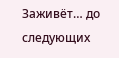Заживёт… до следующих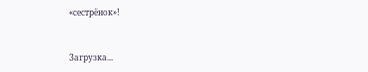«сестрёнок»!


Загрузка...